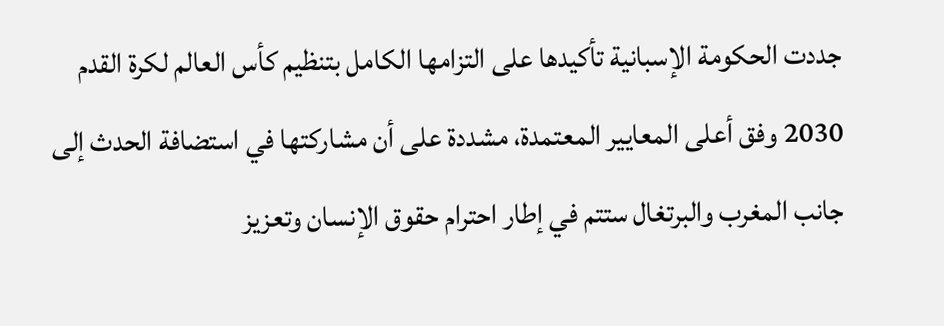جددت الحكومة الإسبانية تأكيدها على التزامها الكامل بتنظيم كأس العالم لكرة القدم 2030 وفق أعلى المعايير المعتمدة، مشددة على أن مشاركتها في استضافة الحدث إلى جانب المغرب والبرتغال ستتم في إطار احترام حقوق الإنسان وتعزيز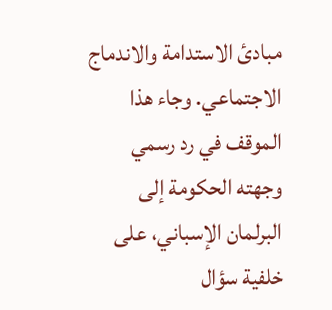مبادئ الاستدامة والاندماج الاجتماعي. وجاء هذا الموقف في رد رسمي وجهته الحكومة إلى البرلمان الإسباني، على خلفية سؤال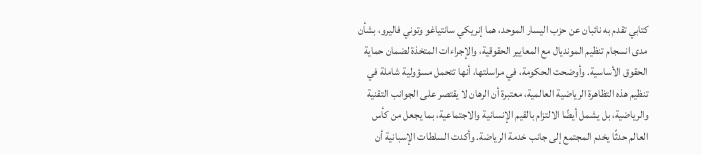كتابي تقدم به نائبان عن حزب اليسار الموحد، هما إنريكي سانتياغو وتوني فاليرو، بشأن مدى انسجام تنظيم المونديال مع المعايير الحقوقية، والإجراءات المتخذة لضمان حماية الحقوق الأساسية. وأوضحت الحكومة، في مراسلتها، أنها تتحمل مسؤولية شاملة في تنظيم هذه التظاهرة الرياضية العالمية، معتبرة أن الرهان لا يقتصر على الجوانب التقنية والرياضية، بل يشمل أيضًا الالتزام بالقيم الإنسانية والاجتماعية، بما يجعل من كأس العالم حدثًا يخدم المجتمع إلى جانب خدمة الرياضة. وأكدت السلطات الإسبانية أن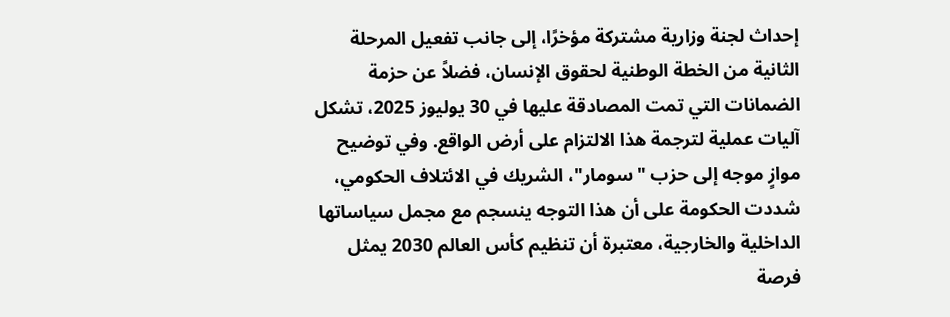إحداث لجنة وزارية مشتركة مؤخرًا، إلى جانب تفعيل المرحلة الثانية من الخطة الوطنية لحقوق الإنسان، فضلاً عن حزمة الضمانات التي تمت المصادقة عليها في 30 يوليوز 2025، تشكل آليات عملية لترجمة هذا الالتزام على أرض الواقع. وفي توضيح موازٍ موجه إلى حزب "سومار"، الشريك في الائتلاف الحكومي، شددت الحكومة على أن هذا التوجه ينسجم مع مجمل سياساتها الداخلية والخارجية، معتبرة أن تنظيم كأس العالم 2030 يمثل فرصة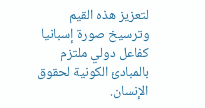لتعزيز هذه القيم وترسيخ صورة إسبانيا كفاعل دولي ملتزم بالمبادئ الكونية لحقوق الإنسان.